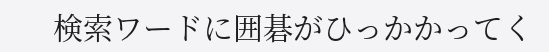検索ワードに囲碁がひっかかってく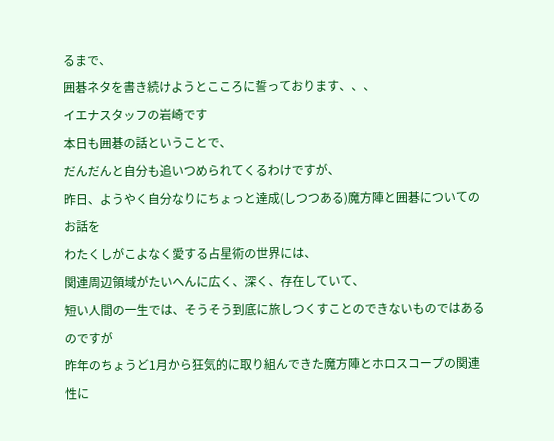るまで、
囲碁ネタを書き続けようとこころに誓っております、、、
イエナスタッフの岩崎です
本日も囲碁の話ということで、
だんだんと自分も追いつめられてくるわけですが、
昨日、ようやく自分なりにちょっと達成(しつつある)魔方陣と囲碁についてのお話を
わたくしがこよなく愛する占星術の世界には、
関連周辺領域がたいへんに広く、深く、存在していて、
短い人間の一生では、そうそう到底に旅しつくすことのできないものではあるのですが
昨年のちょうど1月から狂気的に取り組んできた魔方陣とホロスコープの関連性に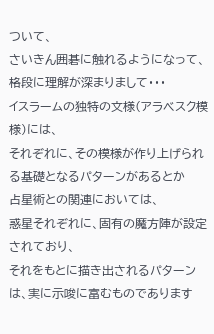ついて、
さいきん囲碁に触れるようになって、格段に理解が深まりまして・・・
イスラームの独特の文様(アラベスク模様)には、
それぞれに、その模様が作り上げられる基礎となるパターンがあるとか
占星術との関連においては、
惑星それぞれに、固有の魔方陣が設定されており、
それをもとに描き出されるパターンは、実に示唆に富むものであります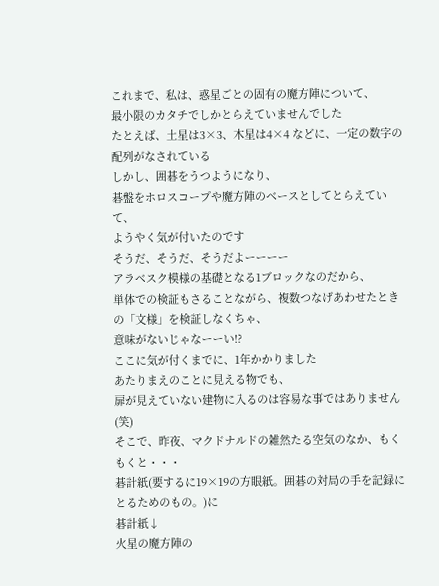これまで、私は、惑星ごとの固有の魔方陣について、
最小限のカタチでしかとらえていませんでした
たとえば、土星は3×3、木星は4×4 などに、一定の数字の配列がなされている
しかし、囲碁をうつようになり、
碁盤をホロスコープや魔方陣のベースとしてとらえていて、
ようやく気が付いたのです
そうだ、そうだ、そうだよーーーー
アラベスク模様の基礎となる1ブロックなのだから、
単体での検証もさることながら、複数つなげあわせたときの「文様」を検証しなくちゃ、
意味がないじゃなーーい!?
ここに気が付くまでに、1年かかりました
あたりまえのことに見える物でも、
扉が見えていない建物に入るのは容易な事ではありません(笑)
そこで、昨夜、マクドナルドの雑然たる空気のなか、もくもくと・・・
碁計紙(要するに19×19の方眼紙。囲碁の対局の手を記録にとるためのもの。)に
碁計紙↓
火星の魔方陣の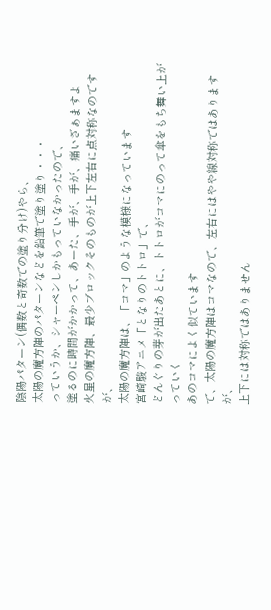陰陽パターン(偶数と奇数での塗り分け)やら、
太陽の魔方陣のパターンなどを鉛筆で塗り塗り・・・
っていうか、シャーペンしかもっていなかったので、
塗るのに時間がかかって、あーた、手が、手が、痛いざぁますよ
火星の魔方陣、最少ブロックそのものが上下左右に点対称なのですが、
太陽の魔方陣は、「コマ」のような模様になっています
宮崎駿アニメ「となりのトトロ」で、
どんぐりの芽が出たあとに、トトロがコマにのって傘をもち舞い上がっていく
あのコマによく似ています
で、太陽の魔方陣はコマなので、左右にはやや線対称ではありますが、
上下には対称ではありません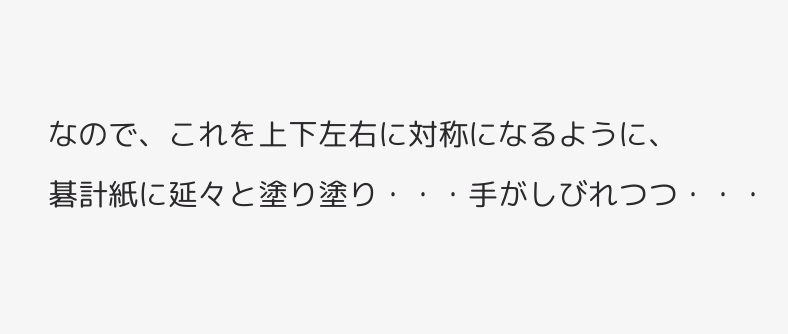なので、これを上下左右に対称になるように、
碁計紙に延々と塗り塗り・・・手がしびれつつ・・・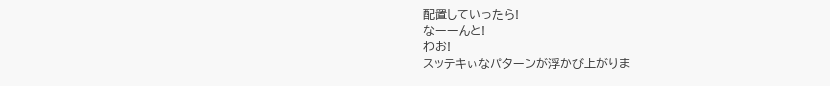配置していったら!
なーーんと!
わお!
スッテキぃなパターンが浮かび上がりま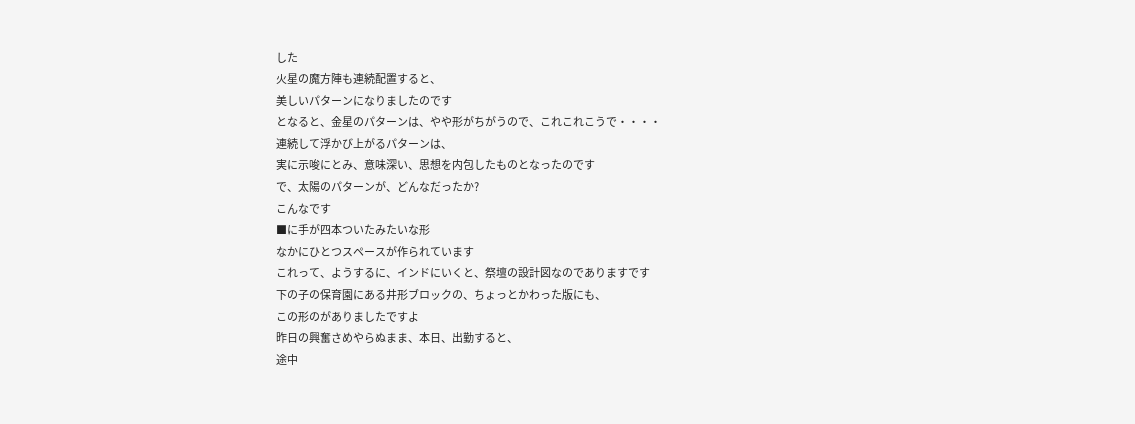した
火星の魔方陣も連続配置すると、
美しいパターンになりましたのです
となると、金星のパターンは、やや形がちがうので、これこれこうで・・・・
連続して浮かび上がるパターンは、
実に示唆にとみ、意味深い、思想を内包したものとなったのです
で、太陽のパターンが、どんなだったか?
こんなです
■に手が四本ついたみたいな形
なかにひとつスペースが作られています
これって、ようするに、インドにいくと、祭壇の設計図なのでありますです
下の子の保育園にある井形ブロックの、ちょっとかわった版にも、
この形のがありましたですよ
昨日の興奮さめやらぬまま、本日、出勤すると、
途中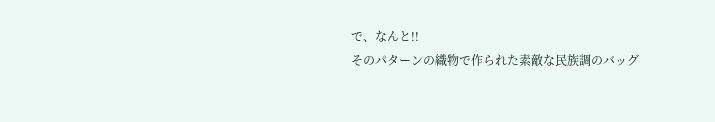で、なんと!!
そのパターンの織物で作られた素敵な民族調のバッグ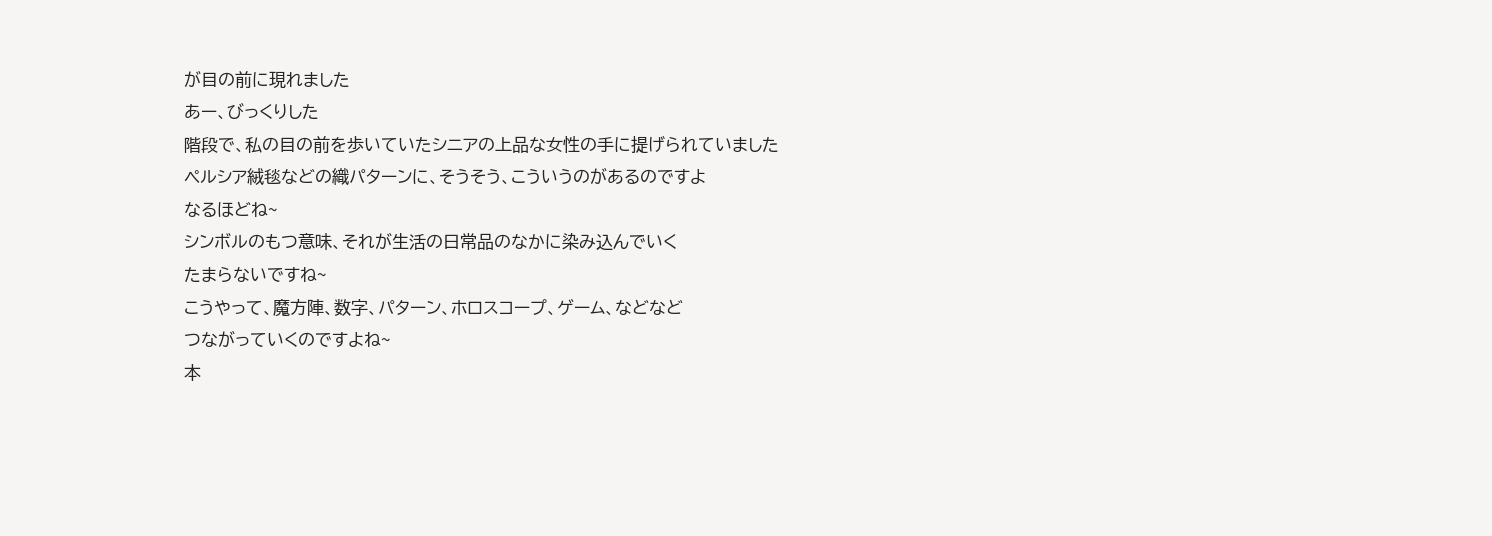が目の前に現れました
あー、びっくりした
階段で、私の目の前を歩いていたシニアの上品な女性の手に提げられていました
ペルシア絨毯などの織パターンに、そうそう、こういうのがあるのですよ
なるほどね~
シンボルのもつ意味、それが生活の日常品のなかに染み込んでいく
たまらないですね~
こうやって、魔方陣、数字、パターン、ホロスコープ、ゲーム、などなど
つながっていくのですよね~
本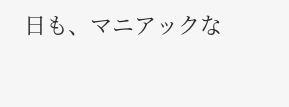日も、マニアックな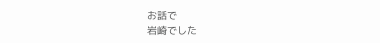お話で
岩崎でした